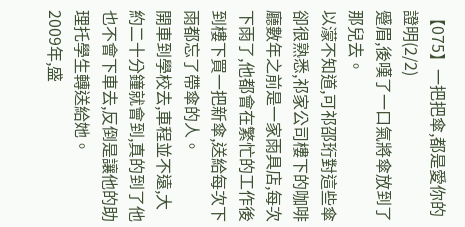【075】一把把傘,都是愛你的證明(2/2)
蹙眉,後嘆了一口氣將傘放到了那兒去。
以濛不知道,可祁邵珩對這些傘卻很熟悉,祁家公司樓下的咖啡廳數年之前是一家雨具店,每次下雨了,他都會在繁忙的工作後到樓下買一把新傘,送給每次下雨都忘了帶傘的人。
開車到學校去,車程並不遠,大約二十分鐘就會到,真的到了他也不會下車去,反倒是讓他的助理托學生轉送給她。
2009年,盛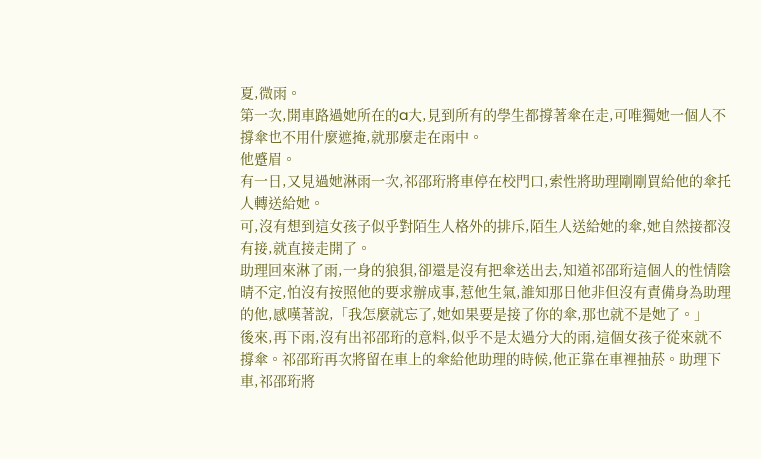夏,微雨。
第一次,開車路過她所在的a大,見到所有的學生都撐著傘在走,可唯獨她一個人不撐傘也不用什麼遮掩,就那麼走在雨中。
他蹙眉。
有一日,又見過她淋雨一次,祁邵珩將車停在校門口,索性將助理剛剛買給他的傘托人轉送給她。
可,沒有想到這女孩子似乎對陌生人格外的排斥,陌生人送給她的傘,她自然接都沒有接,就直接走開了。
助理回來淋了雨,一身的狼狽,卻還是沒有把傘送出去,知道祁邵珩這個人的性情陰晴不定,怕沒有按照他的要求辦成事,惹他生氣,誰知那日他非但沒有責備身為助理的他,感嘆著說,「我怎麼就忘了,她如果要是接了你的傘,那也就不是她了。」
後來,再下雨,沒有出祁邵珩的意料,似乎不是太過分大的雨,這個女孩子從來就不撐傘。祁邵珩再次將留在車上的傘給他助理的時候,他正靠在車裡抽菸。助理下車,祁邵珩將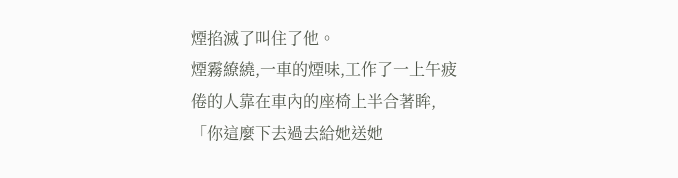煙掐滅了叫住了他。
煙霧繚繞,一車的煙味,工作了一上午疲倦的人靠在車內的座椅上半合著眸,「你這麼下去過去給她送她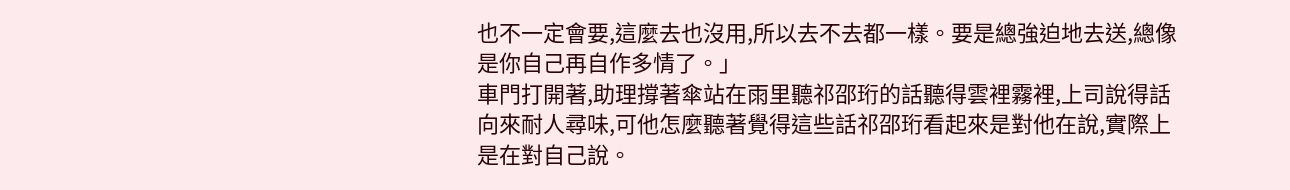也不一定會要,這麼去也沒用,所以去不去都一樣。要是總強迫地去送,總像是你自己再自作多情了。」
車門打開著,助理撐著傘站在雨里聽祁邵珩的話聽得雲裡霧裡,上司說得話向來耐人尋味,可他怎麼聽著覺得這些話祁邵珩看起來是對他在說,實際上是在對自己說。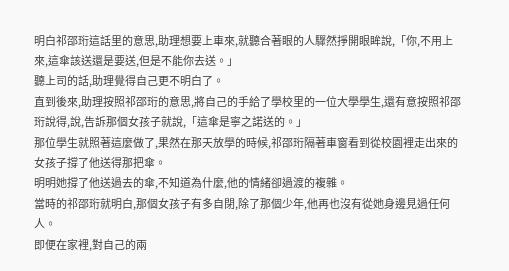明白祁邵珩這話里的意思,助理想要上車來,就聽合著眼的人驟然掙開眼眸說,「你,不用上來,這傘該送還是要送,但是不能你去送。」
聽上司的話,助理覺得自己更不明白了。
直到後來,助理按照祁邵珩的意思,將自己的手給了學校里的一位大學學生,還有意按照祁邵珩說得,說,告訴那個女孩子就說,「這傘是寧之諾送的。」
那位學生就照著這麼做了,果然在那天放學的時候,祁邵珩隔著車窗看到從校園裡走出來的女孩子撐了他送得那把傘。
明明她撐了他送過去的傘,不知道為什麼,他的情緒卻過渡的複雜。
當時的祁邵珩就明白,那個女孩子有多自閉,除了那個少年,他再也沒有從她身邊見過任何人。
即便在家裡,對自己的兩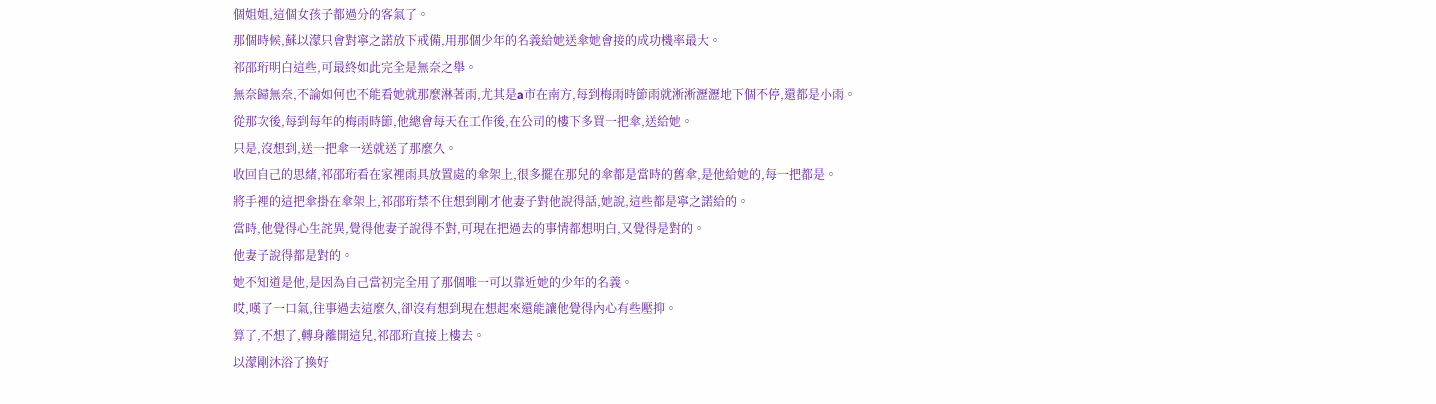個姐姐,這個女孩子都過分的客氣了。
那個時候,蘇以濛只會對寧之諾放下戒備,用那個少年的名義給她送傘她會接的成功機率最大。
祁邵珩明白這些,可最終如此完全是無奈之舉。
無奈歸無奈,不論如何也不能看她就那麼淋著雨,尤其是a市在南方,每到梅雨時節雨就淅淅瀝瀝地下個不停,還都是小雨。
從那次後,每到每年的梅雨時節,他總會每天在工作後,在公司的樓下多買一把傘,送給她。
只是,沒想到,送一把傘一送就送了那麼久。
收回自己的思緒,祁邵珩看在家裡雨具放置處的傘架上,很多擺在那兒的傘都是當時的舊傘,是他給她的,每一把都是。
將手裡的這把傘掛在傘架上,祁邵珩禁不住想到剛才他妻子對他說得話,她說,這些都是寧之諾給的。
當時,他覺得心生詫異,覺得他妻子說得不對,可現在把過去的事情都想明白,又覺得是對的。
他妻子說得都是對的。
她不知道是他,是因為自己當初完全用了那個唯一可以靠近她的少年的名義。
哎,嘆了一口氣,往事過去這麼久,卻沒有想到現在想起來還能讓他覺得內心有些壓抑。
算了,不想了,轉身離開這兒,祁邵珩直接上樓去。
以濛剛沐浴了換好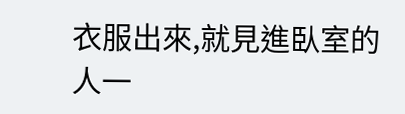衣服出來,就見進臥室的人一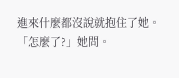進來什麼都沒說就抱住了她。
「怎麼了?」她問。